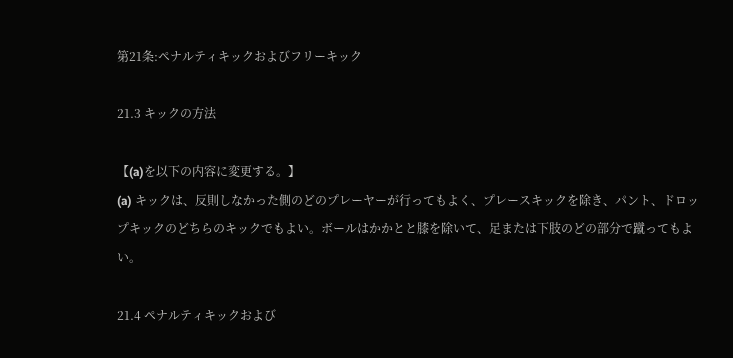第21条:ペナルティキックおよびフリーキック

21.3 キックの方法

【(a)を以下の内容に変更する。】
(a) キックは、反則しなかった側のどのプレーヤーが行ってもよく、プレースキックを除き、パント、ドロップキックのどちらのキックでもよい。ボールはかかとと膝を除いて、足または下肢のどの部分で蹴ってもよい。

21.4 ペナルティキックおよび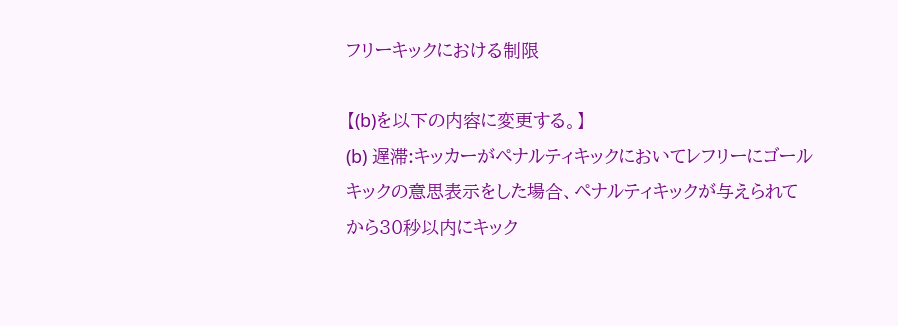フリーキックにおける制限

【(b)を以下の内容に変更する。】
(b) 遅滞:キッカーがペナルティキックにおいてレフリーにゴールキックの意思表示をした場合、ペナルティキックが与えられてから30秒以内にキック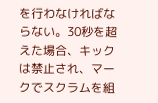を行わなければならない。30秒を超えた場合、キックは禁止され、マークでスクラムを組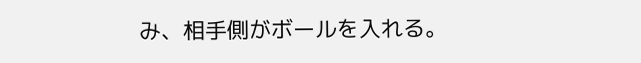み、相手側がボールを入れる。